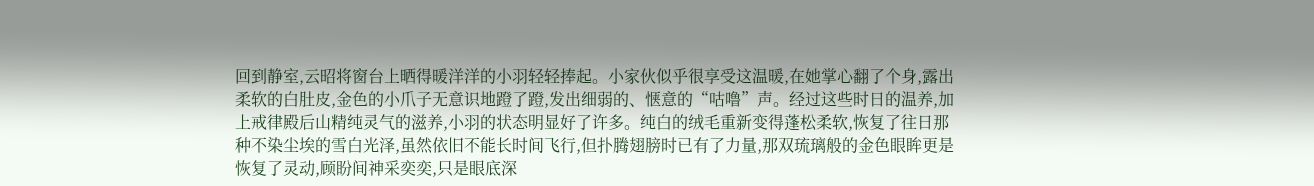回到静室,云昭将窗台上晒得暖洋洋的小羽轻轻捧起。小家伙似乎很享受这温暖,在她掌心翻了个身,露出柔软的白肚皮,金色的小爪子无意识地蹬了蹬,发出细弱的、惬意的“咕噜”声。经过这些时日的温养,加上戒律殿后山精纯灵气的滋养,小羽的状态明显好了许多。纯白的绒毛重新变得蓬松柔软,恢复了往日那种不染尘埃的雪白光泽,虽然依旧不能长时间飞行,但扑腾翅膀时已有了力量,那双琉璃般的金色眼眸更是恢复了灵动,顾盼间神采奕奕,只是眼底深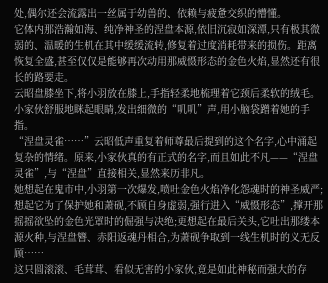处,偶尔还会流露出一丝属于幼兽的、依赖与疲惫交织的懵懂。
它体内那浩瀚如海、纯净神圣的涅盘本源,依旧沉寂如深潭,只有极其微弱的、温暖的生机在其中缓缓流转,修复着过度消耗带来的损伤。距离恢复全盛,甚至仅仅是能够再次动用那威慑形态的金色火焰,显然还有很长的路要走。
云昭盘膝坐下,将小羽放在膝上,手指轻柔地梳理着它颈后柔软的绒毛。小家伙舒服地眯起眼睛,发出细微的“叽叽”声,用小脑袋蹭着她的手指。
“涅盘灵雀……”云昭低声重复着师尊最后提到的这个名字,心中涌起复杂的情绪。原来,小家伙真的有正式的名字,而且如此不凡——“涅盘灵雀”,与“涅盘”直接相关,显然来历非凡。
她想起在鬼市中,小羽第一次爆发,喷吐金色火焰净化怨魂时的神圣威严;想起它为了保护她和萧砚,不顾自身虚弱,强行进入“威慑形态”,撑开那摇摇欲坠的金色光罩时的倔强与决绝;更想起在最后关头,它吐出那缕本源火种,与涅盘簪、赤阳返魂丹相合,为萧砚争取到一线生机时的义无反顾……
这只圆滚滚、毛茸茸、看似无害的小家伙,竟是如此神秘而强大的存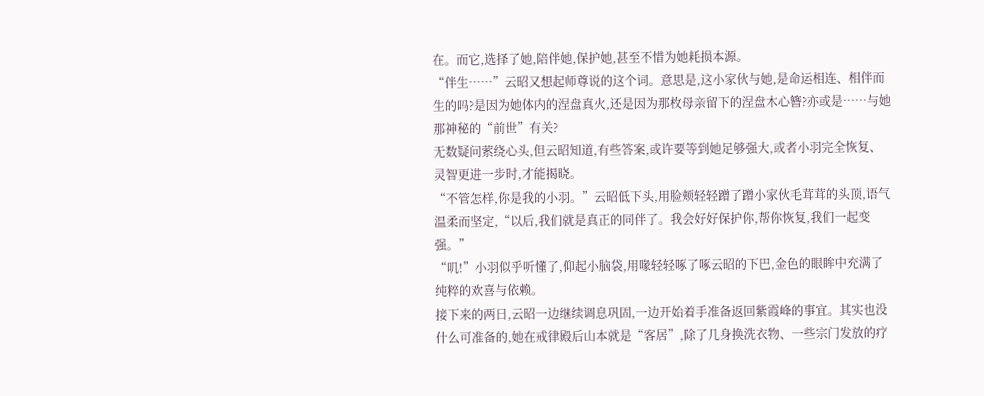在。而它,选择了她,陪伴她,保护她,甚至不惜为她耗损本源。
“伴生……”云昭又想起师尊说的这个词。意思是,这小家伙与她,是命运相连、相伴而生的吗?是因为她体内的涅盘真火,还是因为那枚母亲留下的涅盘木心簪?亦或是……与她那神秘的“前世”有关?
无数疑问萦绕心头,但云昭知道,有些答案,或许要等到她足够强大,或者小羽完全恢复、灵智更进一步时,才能揭晓。
“不管怎样,你是我的小羽。”云昭低下头,用脸颊轻轻蹭了蹭小家伙毛茸茸的头顶,语气温柔而坚定,“以后,我们就是真正的同伴了。我会好好保护你,帮你恢复,我们一起变强。”
“叽!”小羽似乎听懂了,仰起小脑袋,用喙轻轻啄了啄云昭的下巴,金色的眼眸中充满了纯粹的欢喜与依赖。
接下来的两日,云昭一边继续调息巩固,一边开始着手准备返回紫霞峰的事宜。其实也没什么可准备的,她在戒律殿后山本就是“客居”,除了几身换洗衣物、一些宗门发放的疗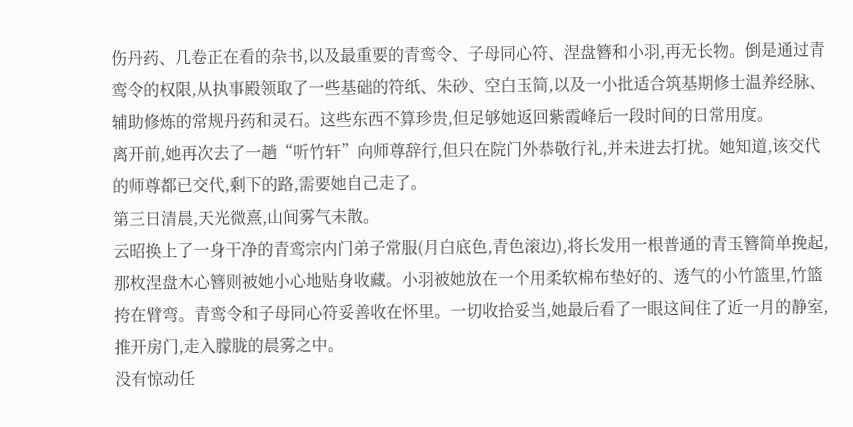伤丹药、几卷正在看的杂书,以及最重要的青鸾令、子母同心符、涅盘簪和小羽,再无长物。倒是通过青鸾令的权限,从执事殿领取了一些基础的符纸、朱砂、空白玉简,以及一小批适合筑基期修士温养经脉、辅助修炼的常规丹药和灵石。这些东西不算珍贵,但足够她返回紫霞峰后一段时间的日常用度。
离开前,她再次去了一趟“听竹轩”向师尊辞行,但只在院门外恭敬行礼,并未进去打扰。她知道,该交代的师尊都已交代,剩下的路,需要她自己走了。
第三日清晨,天光微熹,山间雾气未散。
云昭换上了一身干净的青鸾宗内门弟子常服(月白底色,青色滚边),将长发用一根普通的青玉簪简单挽起,那枚涅盘木心簪则被她小心地贴身收藏。小羽被她放在一个用柔软棉布垫好的、透气的小竹篮里,竹篮挎在臂弯。青鸾令和子母同心符妥善收在怀里。一切收拾妥当,她最后看了一眼这间住了近一月的静室,推开房门,走入朦胧的晨雾之中。
没有惊动任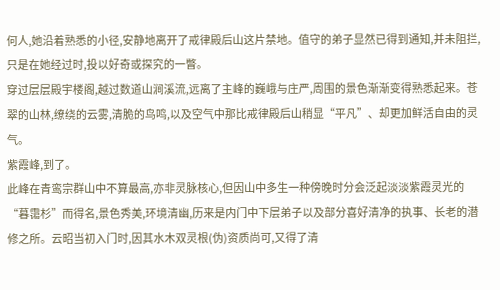何人,她沿着熟悉的小径,安静地离开了戒律殿后山这片禁地。值守的弟子显然已得到通知,并未阻拦,只是在她经过时,投以好奇或探究的一瞥。
穿过层层殿宇楼阁,越过数道山涧溪流,远离了主峰的巍峨与庄严,周围的景色渐渐变得熟悉起来。苍翠的山林,缭绕的云雾,清脆的鸟鸣,以及空气中那比戒律殿后山稍显“平凡”、却更加鲜活自由的灵气。
紫霞峰,到了。
此峰在青鸾宗群山中不算最高,亦非灵脉核心,但因山中多生一种傍晚时分会泛起淡淡紫霞灵光的“暮霭杉”而得名,景色秀美,环境清幽,历来是内门中下层弟子以及部分喜好清净的执事、长老的潜修之所。云昭当初入门时,因其水木双灵根(伪)资质尚可,又得了清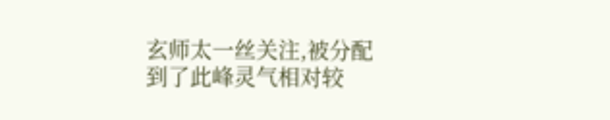玄师太一丝关注,被分配到了此峰灵气相对较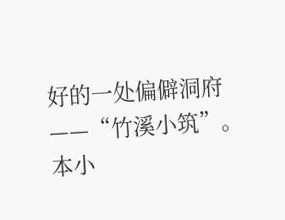好的一处偏僻洞府——“竹溪小筑”。
本小